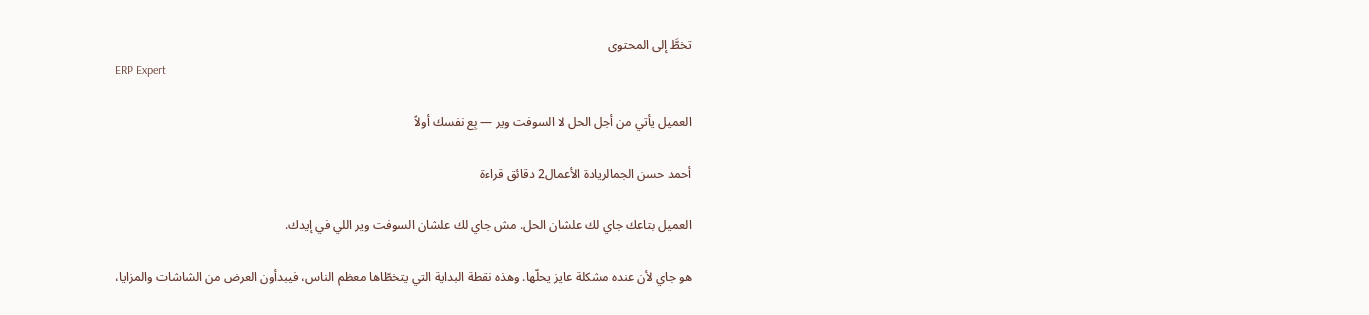تخطَّ إلى المحتوى
ERP Expert

العميل يأتي من أجل الحل لا السوفت وير — بِع نفسك أولاً

أحمد حسن الجمالريادة الأعمال2 دقائق قراءة

العميل بتاعك جاي لك علشان الحل. مش جاي لك علشان السوفت وير اللي في إيدك.

هو جاي لأن عنده مشكلة عايز يحلّها. وهذه نقطة البداية التي يتخطّاها معظم الناس، فيبدأون العرض من الشاشات والمزايا،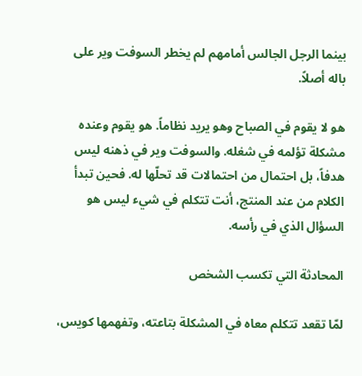بينما الرجل الجالس أمامهم لم يخطر السوفت وير على باله أصلاً.

هو لا يقوم في الصباح وهو يريد نظاماً. هو يقوم وعنده مشكلة تؤلمه في شغله. والسوفت وير في ذهنه ليس هدفاً، بل احتمال من احتمالات قد تحلّها له. فحين تبدأ الكلام من عند المنتج، أنت تتكلم في شيء ليس هو السؤال الذي في رأسه.

المحادثة التي تكسب الشخص

لمّا تقعد تتكلم معاه في المشكلة بتاعته، وتفهمها كويس،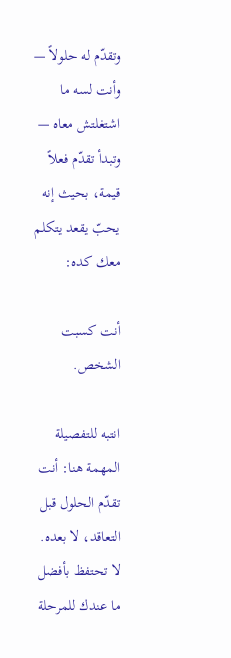وتقدّم له حلولاً — وأنت لسه ما اشتغلتش معاه — وتبدأ تقدّم فعلاً قيمة، بحيث إنه يحبّ يقعد يتكلم معك كده:

أنت كسبت الشخص.

انتبه للتفصيلة المهمة هنا: أنت تقدّم الحلول قبل التعاقد، لا بعده. لا تحتفظ بأفضل ما عندك للمرحلة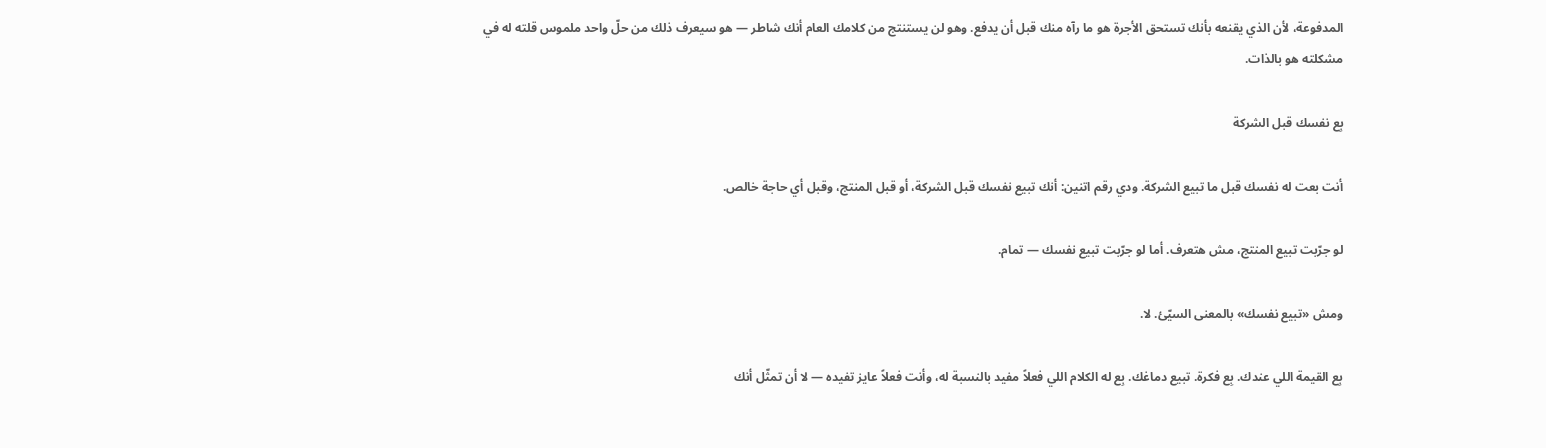المدفوعة، لأن الذي يقنعه بأنك تستحق الأجرة هو ما رآه منك قبل أن يدفع. وهو لن يستنتج من كلامك العام أنك شاطر — هو سيعرف ذلك من حلّ واحد ملموس قلته له في مشكلته هو بالذات.

بِع نفسك قبل الشركة

أنت بعت له نفسك قبل ما تبيع الشركة. ودي رقم اتنين: أنك تبيع نفسك قبل الشركة، أو قبل المنتج، وقبل أي حاجة خالص.

لو جرّبت تبيع المنتج، مش هتعرف. أما لو جرّبت تبيع نفسك — تمام.

ومش «تبيع نفسك» بالمعنى السيّئ. لا.

بِع القيمة اللي عندك. بِع فكرة. تبيع دماغك. بِع له الكلام اللي فعلاً مفيد بالنسبة له، وأنت فعلاً عايز تفيده — لا أن تمثّل أنك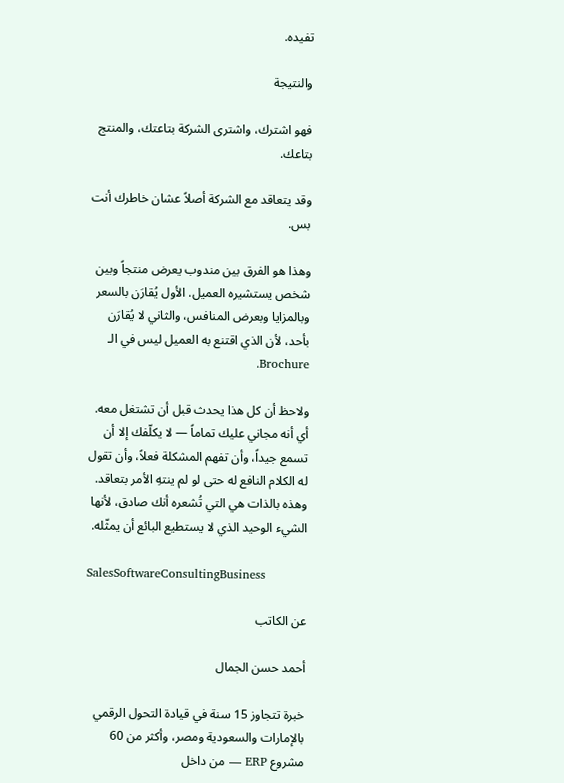تفيده.

والنتيجة

فهو اشترك، واشترى الشركة بتاعتك، والمنتج بتاعك.

وقد يتعاقد مع الشركة أصلاً عشان خاطرك أنت بس.

وهذا هو الفرق بين مندوب يعرض منتجاً وبين شخص يستشيره العميل. الأول يُقارَن بالسعر وبالمزايا وبعرض المنافس، والثاني لا يُقارَن بأحد، لأن الذي اقتنع به العميل ليس في الـ Brochure.

ولاحظ أن كل هذا يحدث قبل أن تشتغل معه. أي أنه مجاني عليك تماماً — لا يكلّفك إلا أن تسمع جيداً، وأن تفهم المشكلة فعلاً، وأن تقول له الكلام النافع له حتى لو لم ينتهِ الأمر بتعاقد. وهذه بالذات هي التي تُشعره أنك صادق، لأنها الشيء الوحيد الذي لا يستطيع البائع أن يمثّله.

SalesSoftwareConsultingBusiness

عن الكاتب

أحمد حسن الجمال

خبرة تتجاوز 15 سنة في قيادة التحول الرقمي بالإمارات والسعودية ومصر، وأكثر من 60 مشروع ERP — من داخل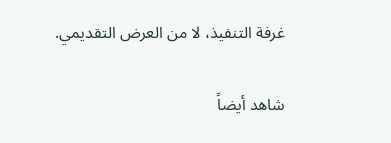غرفة التنفيذ، لا من العرض التقديمي.

شاهد أيضاً